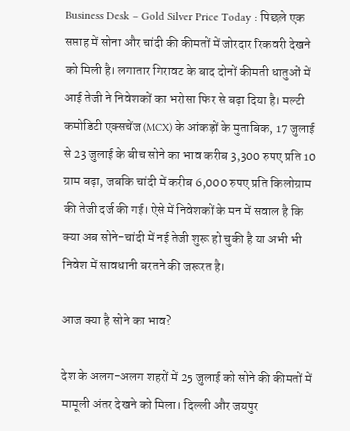Business Desk – Gold Silver Price Today : पिछले एक सप्ताह में सोना और चांदी की कीमतों में जोरदार रिकवरी देखने को मिली है। लगातार गिरावट के बाद दोनों कीमती धातुओं में आई तेजी ने निवेशकों का भरोसा फिर से बढ़ा दिया है। मल्टी कमोडिटी एक्सचेंज (MCX) के आंकड़ों के मुताबिक, 17 जुलाई से 23 जुलाई के बीच सोने का भाव करीब 3,300 रुपए प्रति 10 ग्राम बढ़ा, जबकि चांदी में करीब 6,000 रुपए प्रति किलोग्राम की तेजी दर्ज की गई। ऐसे में निवेशकों के मन में सवाल है कि क्या अब सोने-चांदी में नई तेजी शुरू हो चुकी है या अभी भी निवेश में सावधानी बरतने की जरूरत है।

आज क्या है सोने का भाव?

देश के अलग-अलग शहरों में 25 जुलाई को सोने की कीमतों में मामूली अंतर देखने को मिला। दिल्ली और जयपुर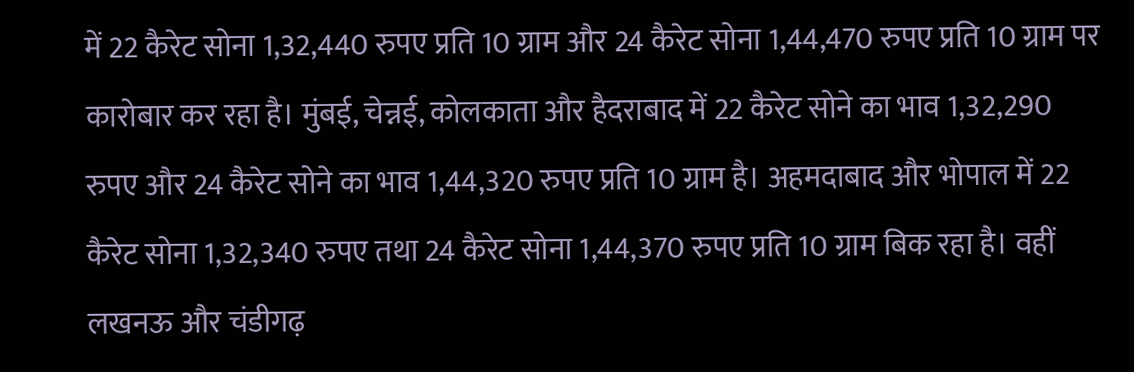में 22 कैरेट सोना 1,32,440 रुपए प्रति 10 ग्राम और 24 कैरेट सोना 1,44,470 रुपए प्रति 10 ग्राम पर कारोबार कर रहा है। मुंबई, चेन्नई, कोलकाता और हैदराबाद में 22 कैरेट सोने का भाव 1,32,290 रुपए और 24 कैरेट सोने का भाव 1,44,320 रुपए प्रति 10 ग्राम है। अहमदाबाद और भोपाल में 22 कैरेट सोना 1,32,340 रुपए तथा 24 कैरेट सोना 1,44,370 रुपए प्रति 10 ग्राम बिक रहा है। वहीं लखनऊ और चंडीगढ़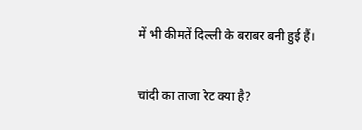में भी कीमतें दिल्ली के बराबर बनी हुई हैं।

चांदी का ताजा रेट क्या है?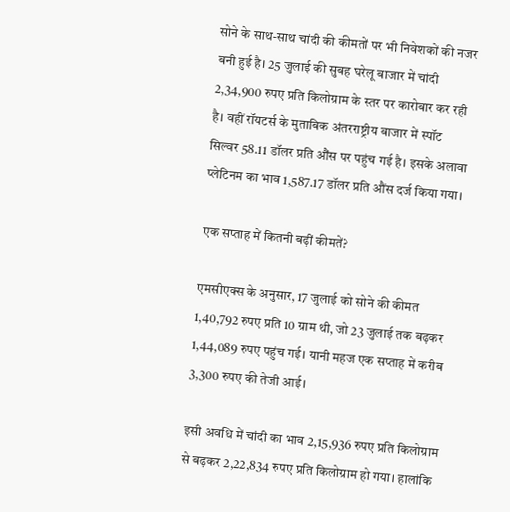सोने के साथ-साथ चांदी की कीमतों पर भी निवेशकों की नजर बनी हुई है। 25 जुलाई की सुबह घरेलू बाजार में चांदी 2,34,900 रुपए प्रति किलोग्राम के स्तर पर कारोबार कर रही है। वहीं रॉयटर्स के मुताबिक अंतरराष्ट्रीय बाजार में स्पॉट सिल्वर 58.11 डॉलर प्रति औंस पर पहुंच गई है। इसके अलावा प्लेटिनम का भाव 1,587.17 डॉलर प्रति औंस दर्ज किया गया।

एक सप्ताह में कितनी बढ़ीं कीमतें?

एमसीएक्स के अनुसार, 17 जुलाई को सोने की कीमत 1,40,792 रुपए प्रति 10 ग्राम थी, जो 23 जुलाई तक बढ़कर 1,44,089 रुपए पहुंच गई। यानी महज एक सप्ताह में करीब 3,300 रुपए की तेजी आई।

इसी अवधि में चांदी का भाव 2,15,936 रुपए प्रति किलोग्राम से बढ़कर 2,22,834 रुपए प्रति किलोग्राम हो गया। हालांकि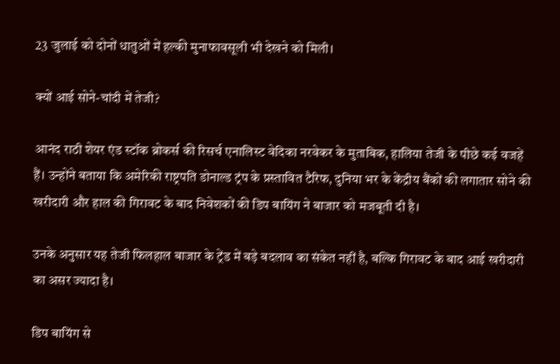23 जुलाई को दोनों धातुओं में हल्की मुनाफावसूली भी देखने को मिली।

क्यों आई सोने-चांदी में तेजी?

आनंद राठी शेयर एंड स्टॉक ब्रोकर्स की रिसर्च एनालिस्ट वेदिका नरवेकर के मुताबिक, हालिया तेजी के पीछे कई वजहें हैं। उन्होंने बताया कि अमेरिकी राष्ट्रपति डोनाल्ड ट्रंप के प्रस्तावित टैरिफ, दुनिया भर के केंद्रीय बैंकों की लगातार सोने की खरीदारी और हाल की गिरावट के बाद निवेशकों की डिप बायिंग ने बाजार को मजबूती दी है।

उनके अनुसार यह तेजी फिलहाल बाजार के ट्रेंड में बड़े बदलाव का संकेत नहीं है, बल्कि गिरावट के बाद आई खरीदारी का असर ज्यादा है।

डिप बायिंग से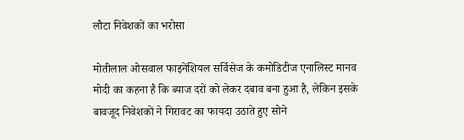लौटा निवेशकों का भरोसा

मोतीलाल ओसवाल फाइनेंशियल सर्विसेज के कमोडिटीज एनालिस्ट मानव मोदी का कहना है कि ब्याज दरों को लेकर दबाव बना हुआ है, लेकिन इसके बावजूद निवेशकों ने गिरावट का फायदा उठाते हुए सोने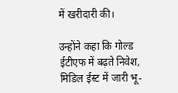में खरीदारी की।

उन्होंने कहा कि गोल्ड ईटीएफ में बढ़ते निवेश, मिडिल ईस्ट में जारी भू-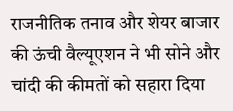राजनीतिक तनाव और शेयर बाजार की ऊंची वैल्यूएशन ने भी सोने और चांदी की कीमतों को सहारा दिया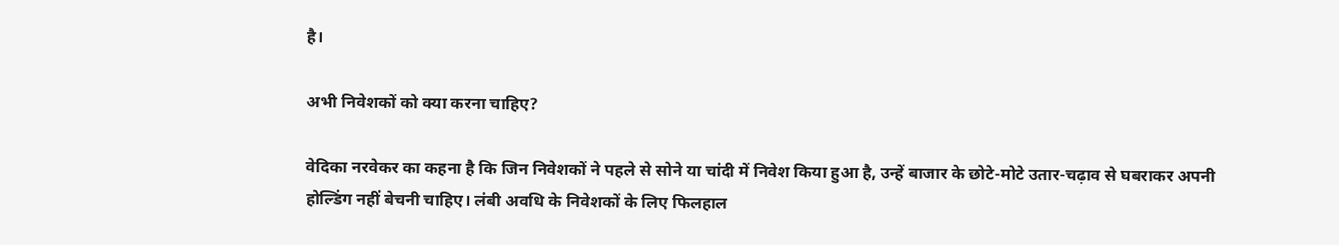है।

अभी निवेशकों को क्या करना चाहिए?

वेदिका नरवेकर का कहना है कि जिन निवेशकों ने पहले से सोने या चांदी में निवेश किया हुआ है, उन्हें बाजार के छोटे-मोटे उतार-चढ़ाव से घबराकर अपनी होल्डिंग नहीं बेचनी चाहिए। लंबी अवधि के निवेशकों के लिए फिलहाल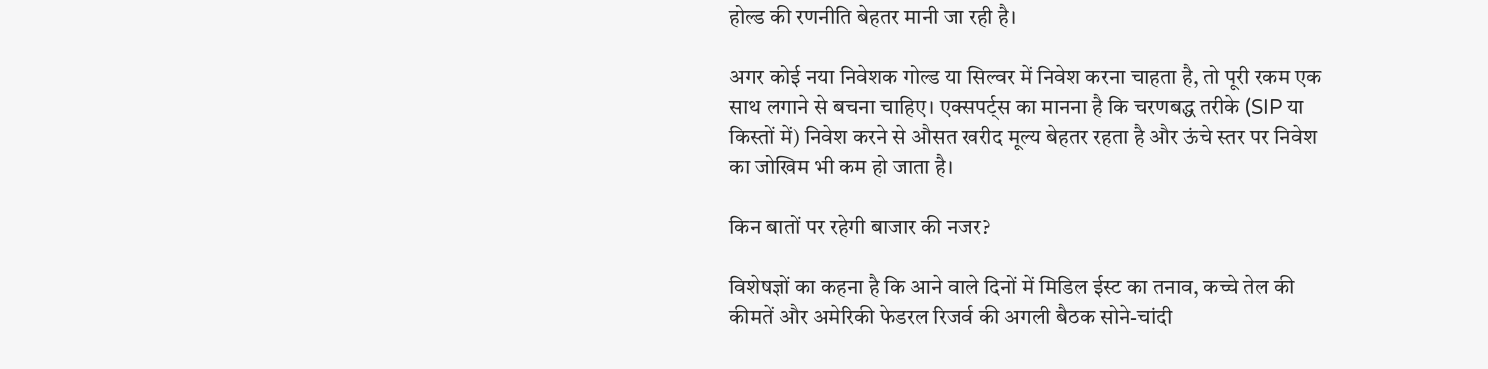होल्ड की रणनीति बेहतर मानी जा रही है।

अगर कोई नया निवेशक गोल्ड या सिल्वर में निवेश करना चाहता है, तो पूरी रकम एक साथ लगाने से बचना चाहिए। एक्सपर्ट्स का मानना है कि चरणबद्ध तरीके (SIP या किस्तों में) निवेश करने से औसत खरीद मूल्य बेहतर रहता है और ऊंचे स्तर पर निवेश का जोखिम भी कम हो जाता है।

किन बातों पर रहेगी बाजार की नजर?

विशेषज्ञों का कहना है कि आने वाले दिनों में मिडिल ईस्ट का तनाव, कच्चे तेल की कीमतें और अमेरिकी फेडरल रिजर्व की अगली बैठक सोने-चांदी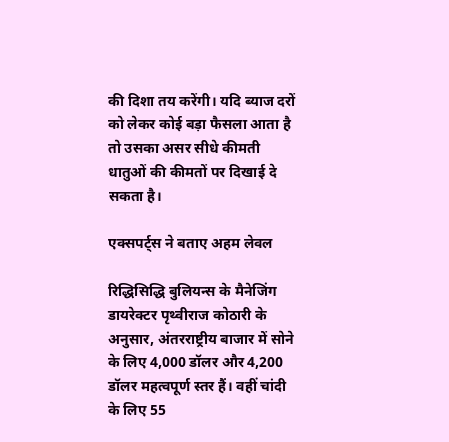की दिशा तय करेंगी। यदि ब्याज दरों को लेकर कोई बड़ा फैसला आता है तो उसका असर सीधे कीमती धातुओं की कीमतों पर दिखाई दे सकता है।

एक्सपर्ट्स ने बताए अहम लेवल

रिद्धिसिद्धि बुलियन्स के मैनेजिंग डायरेक्टर पृथ्वीराज कोठारी के अनुसार, अंतरराष्ट्रीय बाजार में सोने के लिए 4,000 डॉलर और 4,200 डॉलर महत्वपूर्ण स्तर हैं। वहीं चांदी के लिए 55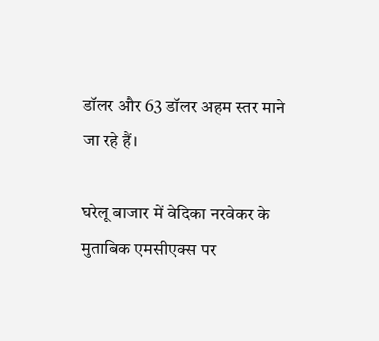डॉलर और 63 डॉलर अहम स्तर माने जा रहे हैं।

घरेलू बाजार में वेदिका नरवेकर के मुताबिक एमसीएक्स पर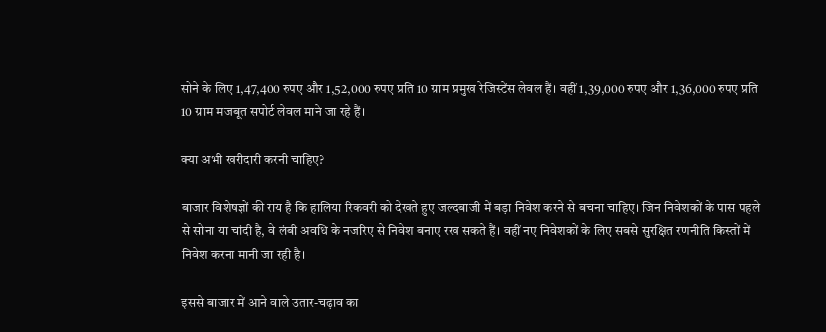सोने के लिए 1,47,400 रुपए और 1,52,000 रुपए प्रति 10 ग्राम प्रमुख रेजिस्टेंस लेवल हैं। वहीं 1,39,000 रुपए और 1,36,000 रुपए प्रति 10 ग्राम मजबूत सपोर्ट लेवल माने जा रहे हैं।

क्या अभी खरीदारी करनी चाहिए?

बाजार विशेषज्ञों की राय है कि हालिया रिकवरी को देखते हुए जल्दबाजी में बड़ा निवेश करने से बचना चाहिए। जिन निवेशकों के पास पहले से सोना या चांदी है, वे लंबी अवधि के नजरिए से निवेश बनाए रख सकते हैं। वहीं नए निवेशकों के लिए सबसे सुरक्षित रणनीति किस्तों में निवेश करना मानी जा रही है।

इससे बाजार में आने वाले उतार-चढ़ाव का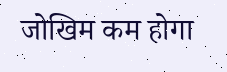जोखिम कम होगा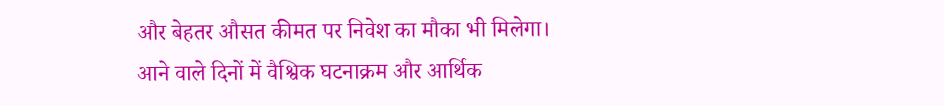और बेहतर औसत कीमत पर निवेश का मौका भी मिलेगा। आने वाले दिनों में वैश्विक घटनाक्रम और आर्थिक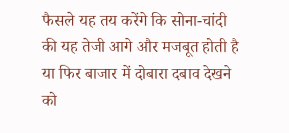फैसले यह तय करेंगे कि सोना-चांदी की यह तेजी आगे और मजबूत होती है या फिर बाजार में दोबारा दबाव देखने को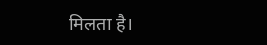मिलता है।